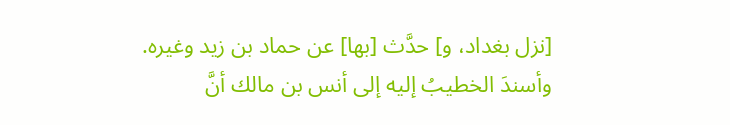[نزل بغداد، و] حدَّث [بها] عن حماد بن زيد وغيره.
وأسندَ الخطيبُ إليه إلى أنس بن مالك أنَّ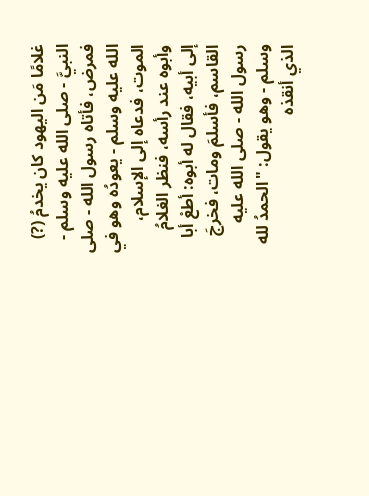غلامًا مَن اليهود كان يخدمُ (?) النبيَّ - صلى الله عليه وسلم - فمرض، فأتاه رسول الله - صلى الله عليه وسلم - يعودُه وهو في الموت، فدعاه إلى الإسلام، وأبوه عند رأسه، فنظر الغلامُ إلى أبيه، فقال له أبوه: أطعْ أبا القاسم، فأسلمَ ومات، فخرجَ رسول الله - صلى الله عليه وسلم - وهو يقول: "الحمدُ لله الذي أنقذه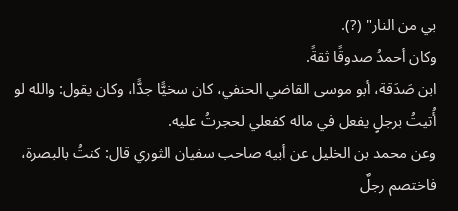بي من النار" (?).
وكان أحمدُ صدوقًا ثقةً.
ابن صَدَقة، أبو موسى القاضي الحنفي، كان سخيًّا جدًّا، وكان يقول: والله لو أُتيتُ برجلٍ يفعل في ماله كفعلي لحجرتُ عليه.
وعن محمد بن الخليل عن أبيه صاحب سفيان الثوري قال: كنتُ بالبصرة، فاختصم رجلٌ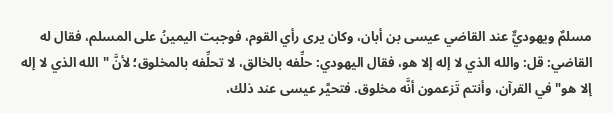مسلمٌ ويهوديٌّ عند القاضي عيسى بن أبان، وكان يرى رأي القوم، فوجبت اليمينُ على المسلم، فقال له القاضي: قل: والله الذي لا إله إلا هو، فقال اليهودي: حلِّفه بالخالق، لا تحلِّفه بالمخلوق؛ لأنَّ "الله الذي لا إله إلا هو" في القرآن، وأنتم تَزعمون أنَّه مخلوق. فتحيَّر عيسى عند ذلك،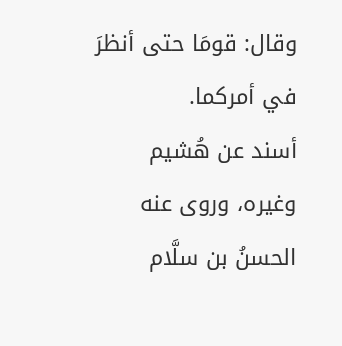وقال: قومَا حتى أنظرَ في أمركما.
أسند عن هُشيم وغيره، وروى عنه الحسنُ بن سلَّام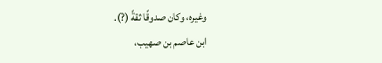وغيره، وكان صدوقًا ثقةً (?).
ابن عاصم بن صهيب،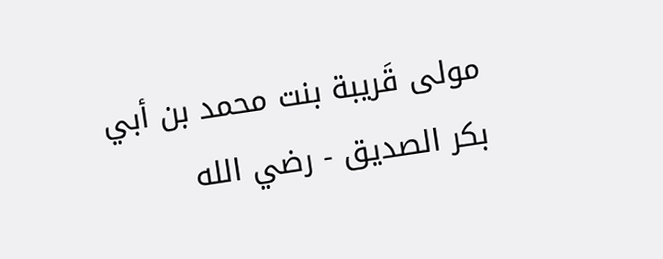مولى قَريبة بنت محمد بن أبي بكر الصديق - رضي الله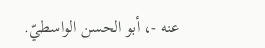عنه -، أبو الحسن الواسطيّ.